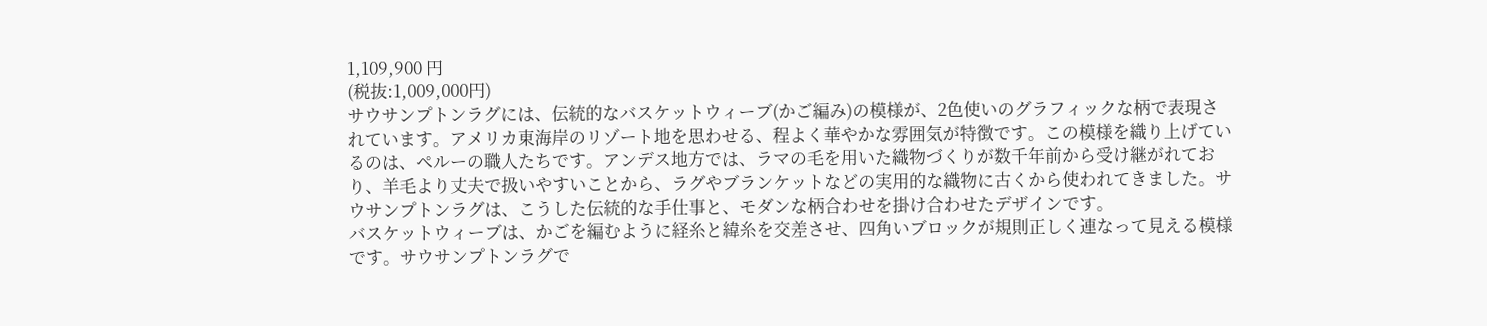1,109,900 円
(税抜:1,009,000円)
サウサンプトンラグには、伝統的なバスケットウィーブ(かご編み)の模様が、2色使いのグラフィックな柄で表現されています。アメリカ東海岸のリゾート地を思わせる、程よく華やかな雰囲気が特徴です。この模様を織り上げているのは、ペルーの職人たちです。アンデス地方では、ラマの毛を用いた織物づくりが数千年前から受け継がれており、羊毛より丈夫で扱いやすいことから、ラグやブランケットなどの実用的な織物に古くから使われてきました。サウサンプトンラグは、こうした伝統的な手仕事と、モダンな柄合わせを掛け合わせたデザインです。
バスケットウィーブは、かごを編むように経糸と緯糸を交差させ、四角いブロックが規則正しく連なって見える模様です。サウサンプトンラグで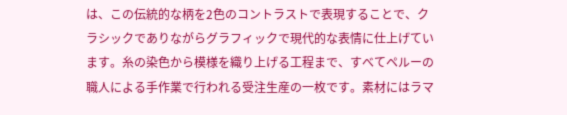は、この伝統的な柄を2色のコントラストで表現することで、クラシックでありながらグラフィックで現代的な表情に仕上げています。糸の染色から模様を織り上げる工程まで、すべてペルーの職人による手作業で行われる受注生産の一枚です。素材にはラマ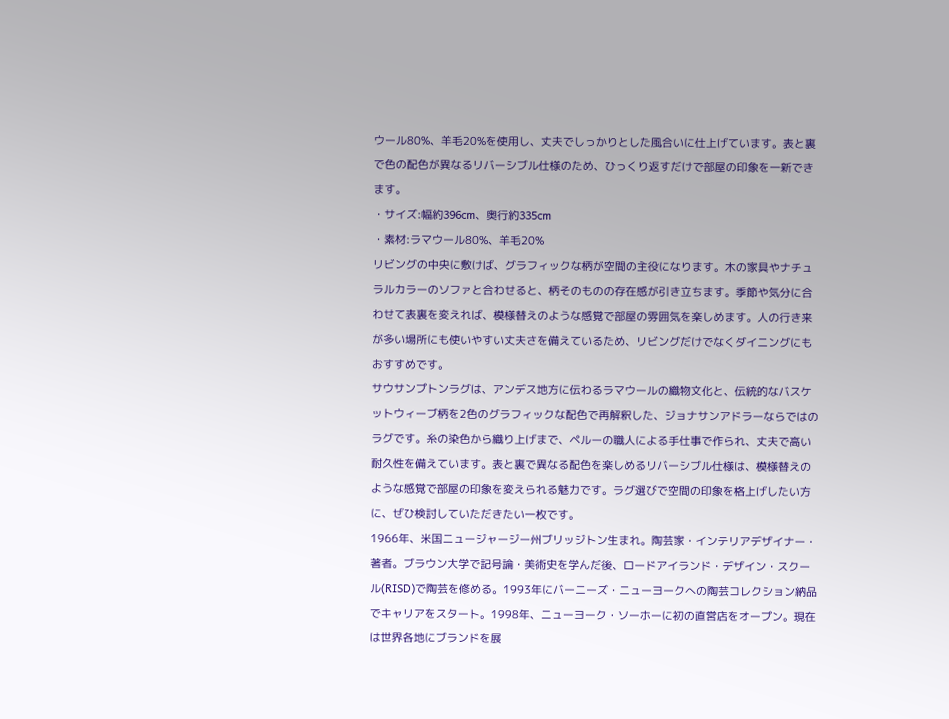ウール80%、羊毛20%を使用し、丈夫でしっかりとした風合いに仕上げています。表と裏で色の配色が異なるリバーシブル仕様のため、ひっくり返すだけで部屋の印象を一新できます。
・サイズ:幅約396cm、奥行約335cm
・素材:ラマウール80%、羊毛20%
リビングの中央に敷けば、グラフィックな柄が空間の主役になります。木の家具やナチュラルカラーのソファと合わせると、柄そのものの存在感が引き立ちます。季節や気分に合わせて表裏を変えれば、模様替えのような感覚で部屋の雰囲気を楽しめます。人の行き来が多い場所にも使いやすい丈夫さを備えているため、リビングだけでなくダイニングにもおすすめです。
サウサンプトンラグは、アンデス地方に伝わるラマウールの織物文化と、伝統的なバスケットウィーブ柄を2色のグラフィックな配色で再解釈した、ジョナサンアドラーならではのラグです。糸の染色から織り上げまで、ペルーの職人による手仕事で作られ、丈夫で高い耐久性を備えています。表と裏で異なる配色を楽しめるリバーシブル仕様は、模様替えのような感覚で部屋の印象を変えられる魅力です。ラグ選びで空間の印象を格上げしたい方に、ぜひ検討していただきたい一枚です。
1966年、米国ニュージャージー州ブリッジトン生まれ。陶芸家・インテリアデザイナー・著者。ブラウン大学で記号論・美術史を学んだ後、ロードアイランド・デザイン・スクール(RISD)で陶芸を修める。1993年にバーニーズ・ニューヨークへの陶芸コレクション納品でキャリアをスタート。1998年、ニューヨーク・ソーホーに初の直営店をオープン。現在は世界各地にブランドを展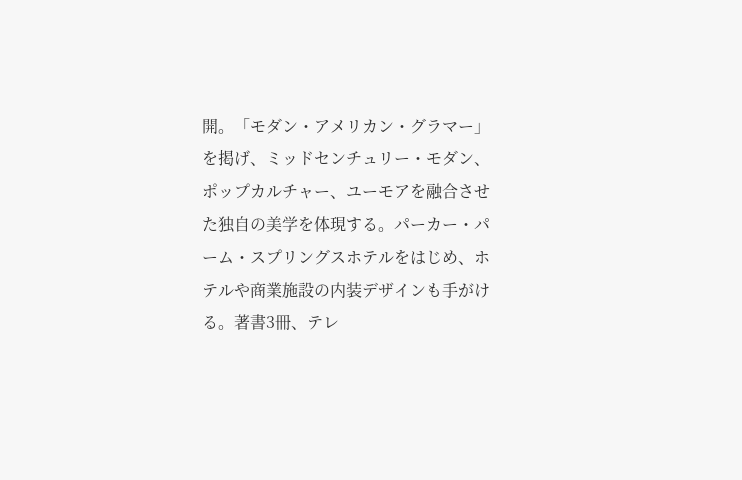開。「モダン・アメリカン・グラマー」を掲げ、ミッドセンチュリー・モダン、ポップカルチャー、ユーモアを融合させた独自の美学を体現する。パーカー・パーム・スプリングスホテルをはじめ、ホテルや商業施設の内装デザインも手がける。著書3冊、テレ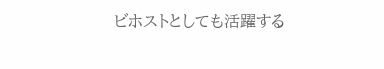ビホストとしても活躍する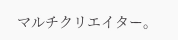マルチクリエイター。